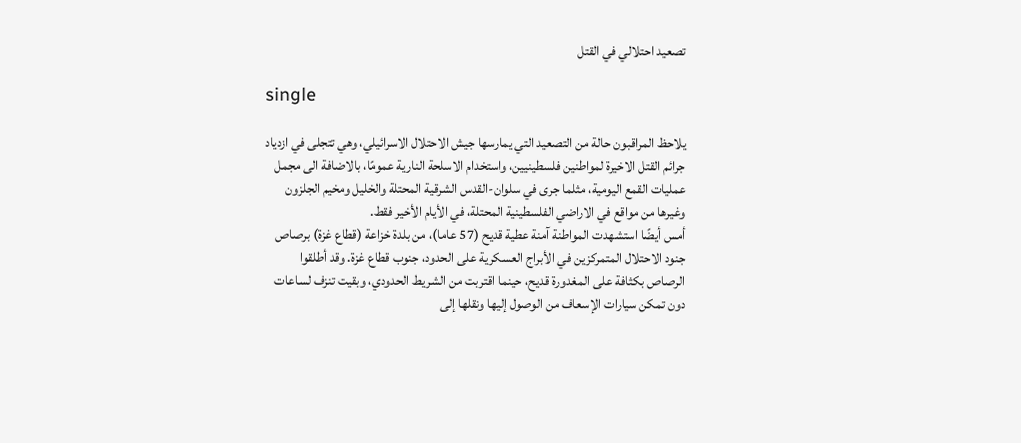تصعيد احتلالي في القتل

single

يلاحظ المراقبون حالة من التصعيد التي يمارسها جيش الاحتلال الاسرائيلي، وهي تتجلى في ازدياد جرائم القتل الاخيرة لمواطنين فلسطينيين، واستخدام الاسلحة النارية عمومًا، بالاضافة الى مجمل عمليات القمع اليومية، مثلما جرى في سلوان-القدس الشرقية المحتلة والخليل ومخيم الجلزون وغيرها من مواقع في الاراضي الفلسطينية المحتلة، في الأيام الأخير فقط.
أمس أيضًا استشهدت المواطنة آمنة عطية قديح (57 عاما)، من بلدة خزاعة (قطاع غزة) برصاص جنود الاحتلال المتمركزين في الأبراج العسكرية على الحدود، جنوب قطاع غزة. وقد أطلقوا الرصاص بكثافة على المغدورة قديح، حينما اقتربت من الشريط الحدودي، وبقيت تنزف لساعات دون تمكن سيارات الإسعاف من الوصول إليها ونقلها إلى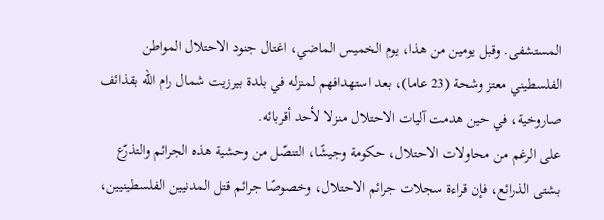المستشفى. وقبل يومين من هذا، يوم الخميس الماضي، اغتال جنود الاحتلال المواطن الفلسطيني معتز وشحة (23 عاما)، بعد استهدافهم لمنزله في بلدة بيرزيت شمال رام الله بقذائف صاروخية، في حين هدمت آليات الاحتلال منزلا لأحد أقربائه.
على الرغم من محاولات الاحتلال، حكومة وجيشًا، التنصّل من وحشية هذه الجرائم والتذرّع بشتى الذرائع، فإن قراءة سجلات جرائم الاحتلال، وخصوصًا جرائم قتل المدنيين الفلسطينيين،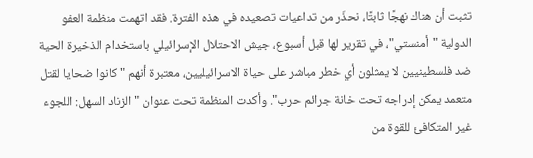تثبت أن هناك نهجًا ثابتًا، نحذّر من تداعيات تصعيده في هذه الفترة. فقد اتهمت منظمة العفو الدولية "أمنستي"، في تقرير لها قبل أسبوع، جيش الاحتلال الإسرائيلي باستخدام الذخيرة الحية ضد فلسطينيين لا يمثلون أي خطر مباشر على حياة الاسرائيليين، معتبرة أنهم "كانوا ضحايا لقتل متعمد يمكن إدراجه تحت خانة جرائم حرب". وأكدت المنظمة تحت عنوان "الزناد السهل: اللجوء غير المتكافئ للقوة من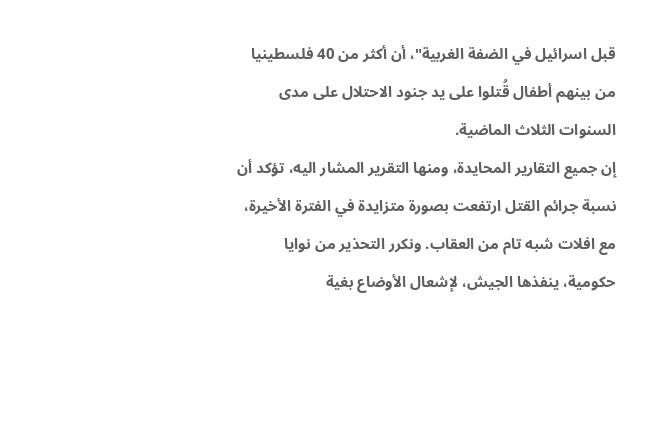قبل اسرائيل في الضفة الغربية"، أن أكثر من 40 فلسطينيا من بينهم أطفال قُتلوا على يد جنود الاحتلال على مدى السنوات الثلاث الماضية.
إن جميع التقارير المحايدة، ومنها التقرير المشار اليه، تؤكد أن نسبة جرائم القتل ارتفعت بصورة متزايدة في الفترة الأخيرة، مع افلات شبه تام من العقاب. ونكرر التحذير من نوايا حكومية، ينفذها الجيش، لإشعال الأوضاع بغية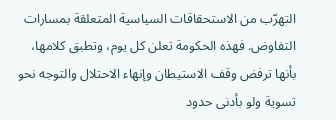التهرّب من الاستحقاقات السياسية المتعلقة بمسارات التفاوض. فهذه الحكومة تعلن كل يوم، وتطبق كلامها، بأنها ترفض وقف الاستيطان وإنهاء الاحتلال والتوجه نحو تسوية ولو بأدنى حدود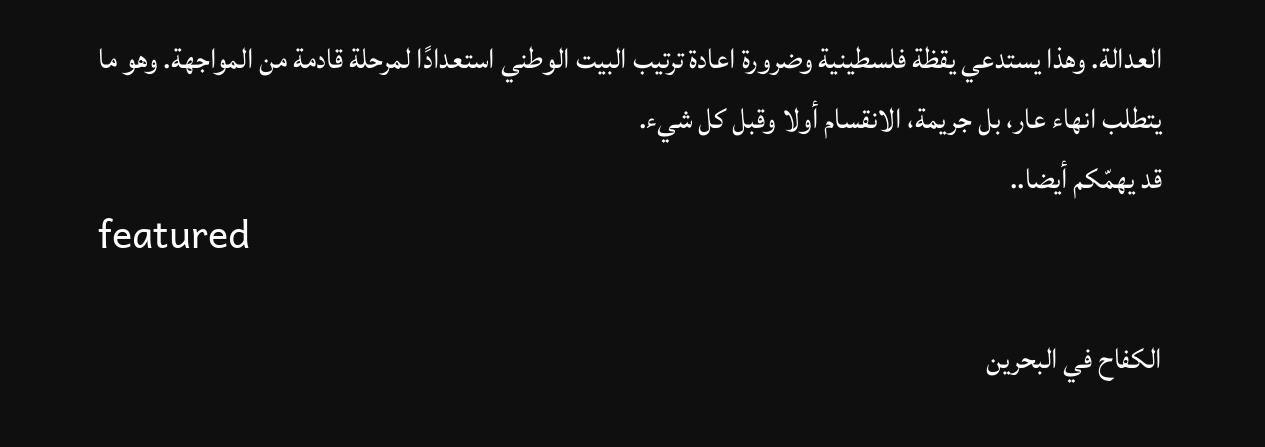العدالة. وهذا يستدعي يقظة فلسطينية وضرورة اعادة ترتيب البيت الوطني استعدادًا لمرحلة قادمة من المواجهة. وهو ما يتطلب انهاء عار، بل جريمة، الانقسام أولا وقبل كل شيء.
قد يهمّكم أيضا..
featured

الكفاح في البحرين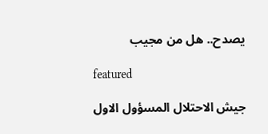يصدح.. هل من مجيب

featured

جيش الاحتلال المسؤول الاول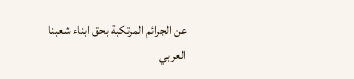عن الجرائم المرتكبة بحق ابناء شعبنا العربي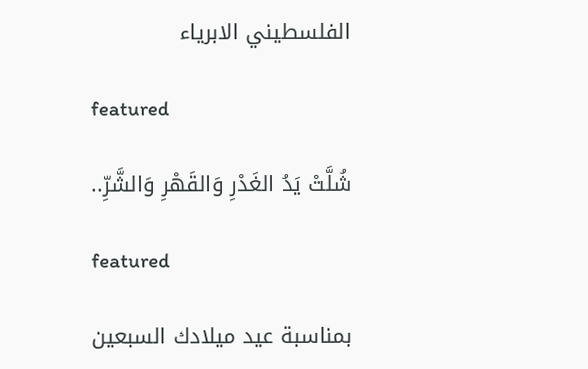الفلسطيني الابرياء

featured

شُلَّتْ يَدُ الغَدْرِ وَالقَهْرِ وَالشَّرِّ..

featured

بمناسبة عيد ميلادك السبعين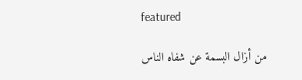featured

من أزال البسمة عن شفاه الناس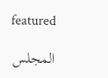featured

المجلس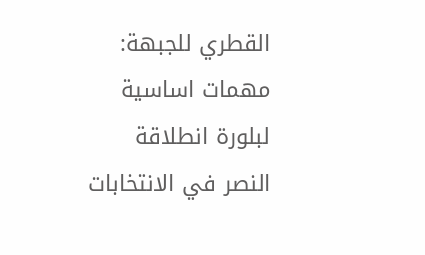القطري للجبهة: مهمات اساسية لبلورة انطلاقة النصر في الانتخابات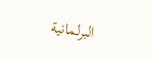البرلمانية